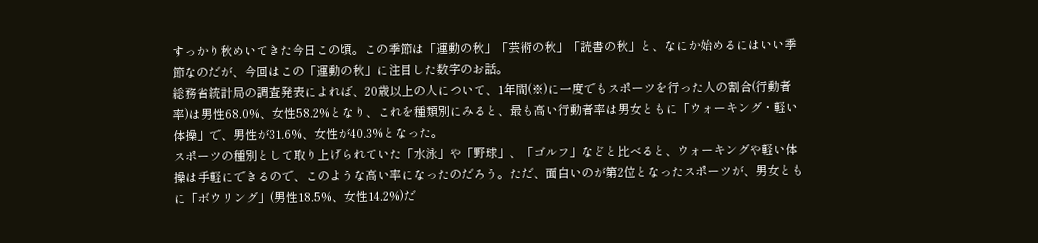すっかり秋めいてきた今日この頃。この季節は「運動の秋」「芸術の秋」「読書の秋」と、なにか始めるにはいい季節なのだが、今回はこの「運動の秋」に注目した数字のお話。
総務省統計局の調査発表によれば、20歳以上の人について、1年間(※)に一度でもスポーツを行った人の割合(行動者率)は男性68.0%、女性58.2%となり、これを種類別にみると、最も高い行動者率は男女ともに「ウォーキング・軽い体操」で、男性が31.6%、女性が40.3%となった。
スポーツの種別として取り上げられていた「水泳」や「野球」、「ゴルフ」などと比べると、ウォーキングや軽い体操は手軽にできるので、このような高い率になったのだろう。ただ、面白いのが第2位となったスポーツが、男女ともに「ボウリング」(男性18.5%、女性14.2%)だ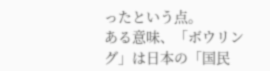ったという点。
ある意味、「ボウリング」は日本の「国民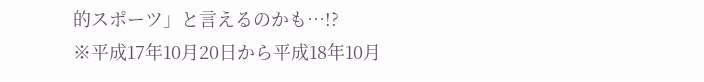的スポーツ」と言えるのかも…!?
※平成17年10月20日から平成18年10月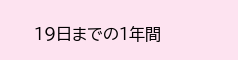19日までの1年間